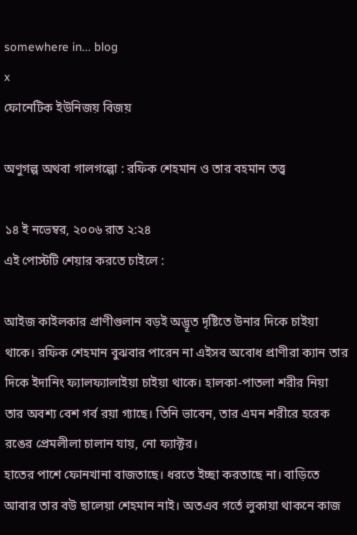somewhere in... blog
x
ফোনেটিক ইউনিজয় বিজয়

অণুগল্প অথবা গালগল্পো : রফিক শেহমান ও তার বহমান তত্ত্ব

১৪ ই নভেম্বর, ২০০৬ রাত ২:২৪
এই পোস্টটি শেয়ার করতে চাইলে :

আইজ কাইলকার প্রাণীগুলান বড়ই অদ্ভূত দৃষ্টিতে উনার দিকে চাইয়া থাকে। রফিক শেহমান বুঝবার পারেন না এইসব অবোধ প্রাণীরা ক্যান তার দিকে ইদানিং ফ্যালফ্যালাইয়া চাইয়া থাকে। হালকা-পাতলা শরীর নিয়া তার অবশ্য বেশ গর্ব রয়া গ্যাছে। তিনি ভাবেন, তার এমন শরীরে হরেক রঙের প্রেমলীলা চালান যায়, নো ফ্যাক্টর।
হাতের পাশে ফোনখানা বাজতাছে। ধরতে ইচ্ছা করতাছে না। বাড়িতে আবার তার বউ ছালেয়া শেহমান নাই। অতএব গর্তে লুকায়া থাকনে কাজ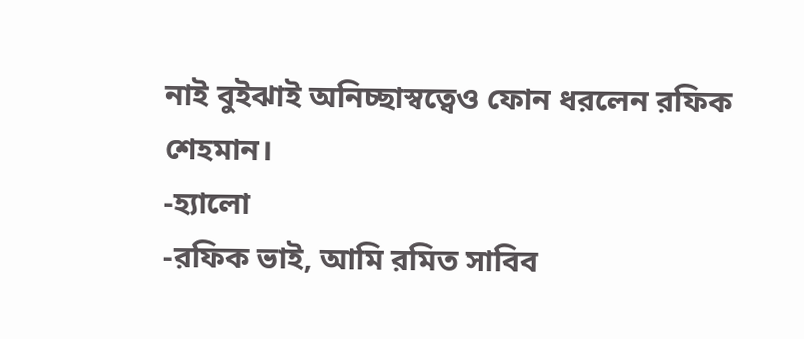নাই বুইঝাই অনিচ্ছাস্বত্বেও ফোন ধরলেন রফিক শেহমান।
-হ্যালো
-রফিক ভাই, আমি রমিত সাবিব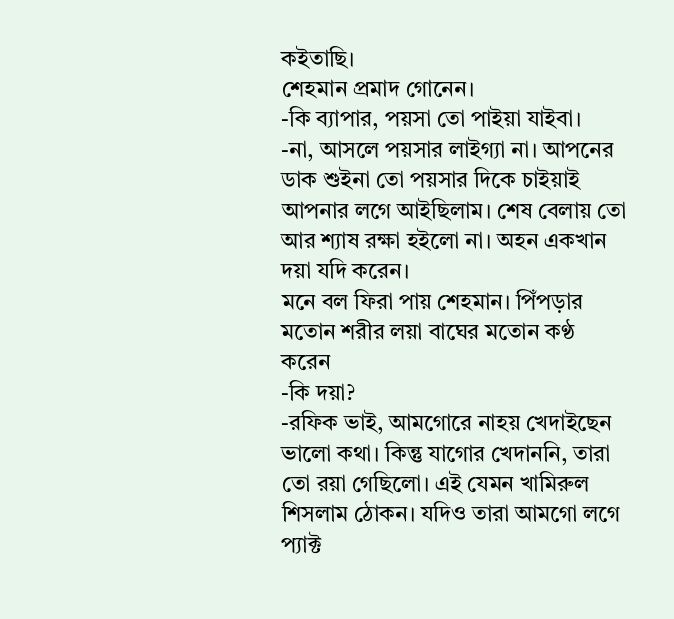কইতাছি।
শেহমান প্রমাদ গোনেন।
-কি ব্যাপার, পয়সা তো পাইয়া যাইবা।
-না, আসলে পয়সার লাইগ্যা না। আপনের ডাক শুইনা তো পয়সার দিকে চাইয়াই আপনার লগে আইছিলাম। শেষ বেলায় তো আর শ্যাষ রক্ষা হইলো না। অহন একখান দয়া যদি করেন।
মনে বল ফিরা পায় শেহমান। পিঁপড়ার মতোন শরীর লয়া বাঘের মতোন কণ্ঠ করেন
-কি দয়া?
-রফিক ভাই, আমগোরে নাহয় খেদাইছেন ভালো কথা। কিন্তু যাগোর খেদাননি, তারা তো রয়া গেছিলো। এই যেমন খামিরুল শিসলাম ঠোকন। যদিও তারা আমগো লগে প্যাক্ট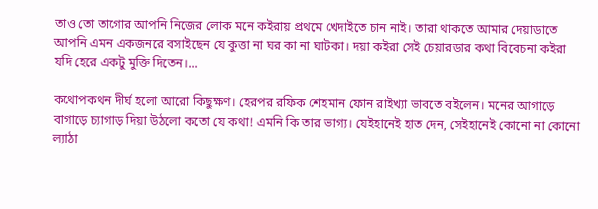তাও তো তাগোর আপনি নিজের লোক মনে কইরায় প্রথমে খেদাইতে চান নাই। তারা থাকতে আমার দেয়াডাতে আপনি এমন একজনরে বসাইছেন যে কুত্তা না ঘর কা না ঘাটকা। দয়া কইরা সেই চেয়ারডার কথা বিবেচনা কইরা যদি হেরে একটু মুক্তি দিতেন।...

কথোপকথন দীর্ঘ হলো আরো কিছুক্ষণ। হেরপর রফিক শেহমান ফোন রাইখ্যা ভাবতে বইলেন। মনের আগাড়ে বাগাড়ে চ্যাগাড় দিয়া উঠলো কতো যে কথা! এমনি কি তার ভাগ্য। যেইহানেই হাত দেন, সেইহানেই কোনো না কোনো ল্যাঠা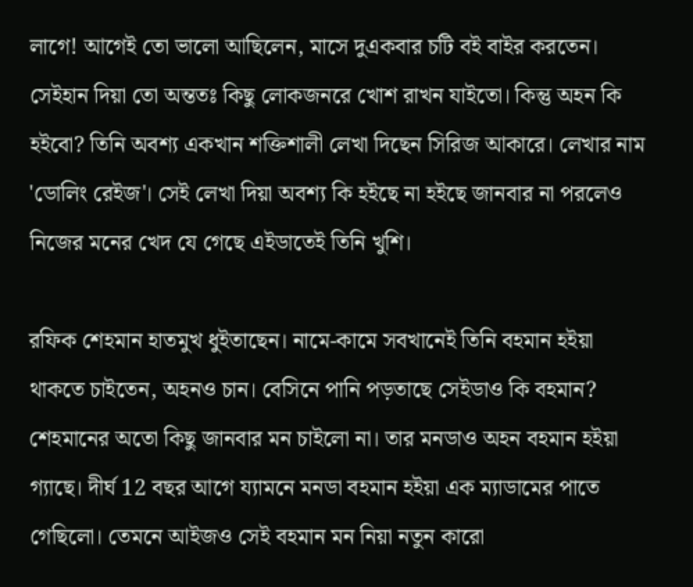লাগে! আগেই তো ভালো আছিলেন, মাসে দুএকবার চটি বই বাইর করতেন। সেইহান দিয়া তো অন্ততঃ কিছু লোকজনরে খোশ রাখন যাইতো। কিন্তু অহন কি হইবো? তিনি অবশ্য একখান শক্তিশালী লেখা দিছেন সিরিজ আকারে। লেখার নাম 'ডোলিং রেইজ'। সেই লেখা দিয়া অবশ্য কি হইছে না হইছে জানবার না পরলেও নিজের মনের খেদ যে গেছে এইডাতেই তিনি খুশি।

রফিক শেহমান হাতমুখ ধুইতাছেন। নামে-কামে সবখানেই তিনি বহমান হইয়া থাকতে চাইতেন, অহনও চান। বেসিনে পানি পড়তাছে সেইডাও কি বহমান? শেহমানের অতো কিছু জানবার মন চাইলো না। তার মনডাও অহন বহমান হইয়া গ্যাছে। দীর্ঘ 12 বছর আগে য্যামনে মনডা বহমান হইয়া এক ম্যাডামের পাতে গেছিলো। তেমনে আইজও সেই বহমান মন নিয়া নতুন কারো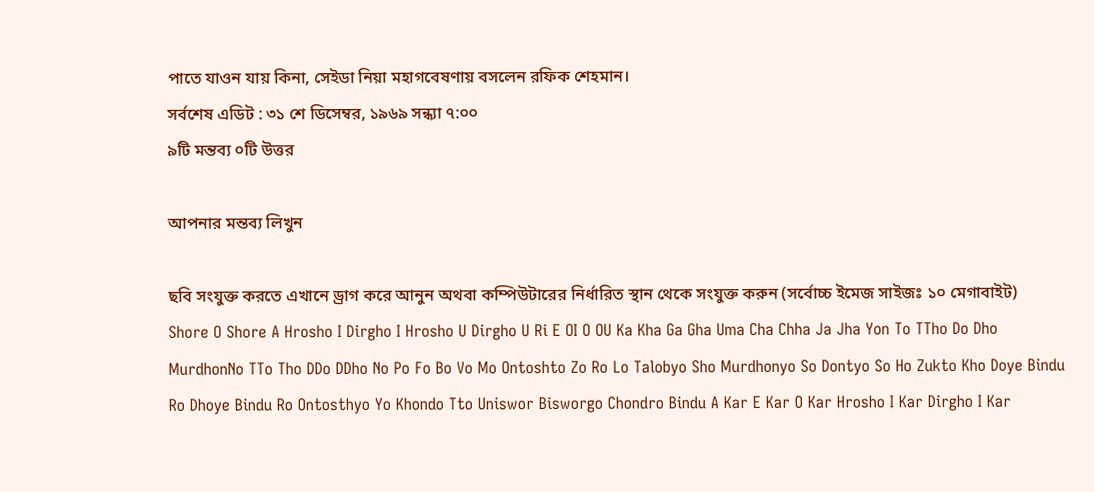পাতে যাওন যায় কিনা, সেইডা নিয়া মহাগবেষণায় বসলেন রফিক শেহমান।
সর্বশেষ এডিট : ৩১ শে ডিসেম্বর, ১৯৬৯ সন্ধ্যা ৭:০০
৯টি মন্তব্য ০টি উত্তর

আপনার মন্তব্য লিখুন

ছবি সংযুক্ত করতে এখানে ড্রাগ করে আনুন অথবা কম্পিউটারের নির্ধারিত স্থান থেকে সংযুক্ত করুন (সর্বোচ্চ ইমেজ সাইজঃ ১০ মেগাবাইট)
Shore O Shore A Hrosho I Dirgho I Hrosho U Dirgho U Ri E OI O OU Ka Kha Ga Gha Uma Cha Chha Ja Jha Yon To TTho Do Dho MurdhonNo TTo Tho DDo DDho No Po Fo Bo Vo Mo Ontoshto Zo Ro Lo Talobyo Sho Murdhonyo So Dontyo So Ho Zukto Kho Doye Bindu Ro Dhoye Bindu Ro Ontosthyo Yo Khondo Tto Uniswor Bisworgo Chondro Bindu A Kar E Kar O Kar Hrosho I Kar Dirgho I Kar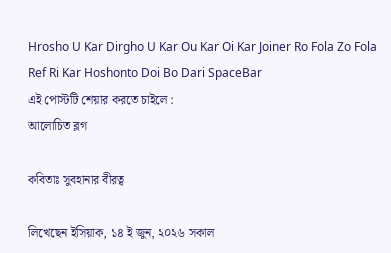Hrosho U Kar Dirgho U Kar Ou Kar Oi Kar Joiner Ro Fola Zo Fola Ref Ri Kar Hoshonto Doi Bo Dari SpaceBar
এই পোস্টটি শেয়ার করতে চাইলে :
আলোচিত ব্লগ

কবিতাঃ সুবহানার বীরত্ব

লিখেছেন ইসিয়াক, ১৪ ই জুন, ২০২৬ সকাল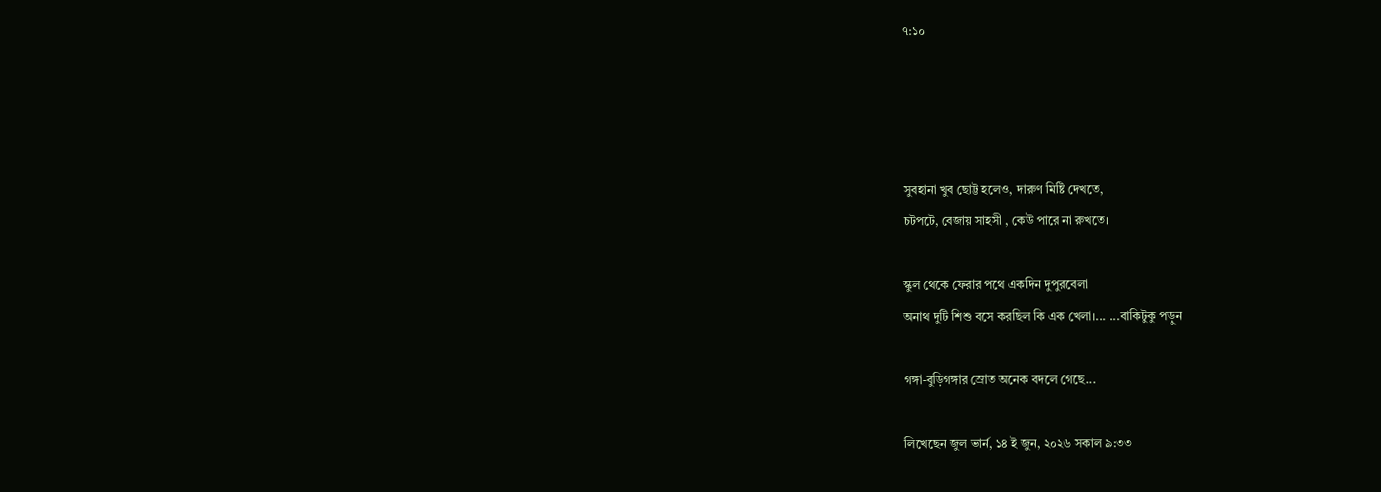৭:১০




সুবহানা খুব ছোট্ট হলেও, দারুণ মিষ্টি দেখতে,
চটপটে, বেজায় সাহসী , কেউ পারে না রুখতে।

স্কুল থেকে ফেরার পথে একদিন দুপুরবেলা
অনাথ দুটি শিশু বসে করছিল কি এক খেলা।... ...বাকিটুকু পড়ুন

গঙ্গা-বুড়িগঙ্গার স্রোত অনেক বদলে গেছে...

লিখেছেন জুল ভার্ন, ১৪ ই জুন, ২০২৬ সকাল ৯:৩৩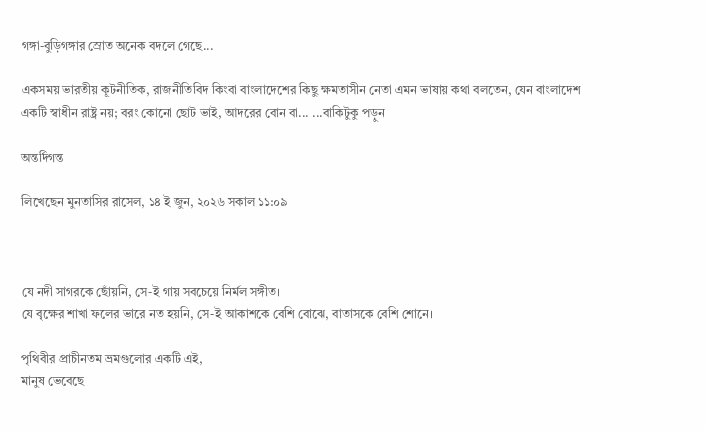গঙ্গা-বুড়িগঙ্গার স্রোত অনেক বদলে গেছে...

একসময় ভারতীয় কূটনীতিক, রাজনীতিবিদ কিংবা বাংলাদেশের কিছু ক্ষমতাসীন নেতা এমন ভাষায় কথা বলতেন, যেন বাংলাদেশ একটি স্বাধীন রাষ্ট্র নয়; বরং কোনো ছোট ভাই, আদরের বোন বা... ...বাকিটুকু পড়ুন

অন্তর্দিগন্ত

লিখেছেন মুনতাসির রাসেল, ১৪ ই জুন, ২০২৬ সকাল ১১:০৯



যে নদী সাগরকে ছোঁয়নি, সে-ই গায় সবচেয়ে নির্মল সঙ্গীত।
যে বৃক্ষের শাখা ফলের ভারে নত হয়নি, সে-ই আকাশকে বেশি বোঝে, বাতাসকে বেশি শোনে।

পৃথিবীর প্রাচীনতম ভ্রমগুলোর একটি এই,
মানুষ ভেবেছে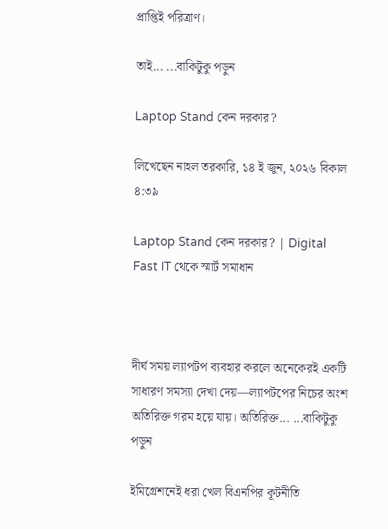প্রাপ্তিই পরিত্রাণ।

তাই... ...বাকিটুকু পড়ুন

Laptop Stand কেন দরকার?

লিখেছেন নাহল তরকারি, ১৪ ই জুন, ২০২৬ বিকাল ৪:৩৯

Laptop Stand কেন দরকার? | Digital Fast IT থেকে স্মার্ট সমাধান



দীর্ঘ সময় ল্যাপটপ ব্যবহার করলে অনেকেরই একটি সাধারণ সমস্যা দেখা দেয়—ল্যাপটপের নিচের অংশ অতিরিক্ত গরম হয়ে যায়। অতিরিক্ত... ...বাকিটুকু পড়ুন

ইমিগ্রেশনেই ধরা খেল বিএনপির কূটনীতি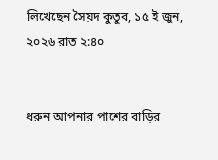লিখেছেন সৈয়দ কুতুব, ১৫ ই জুন, ২০২৬ রাত ২:৪০


ধরুন আপনার পাশের বাড়ির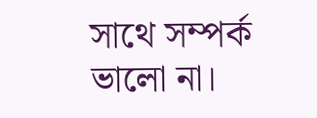সাথে সম্পর্ক ভালো না।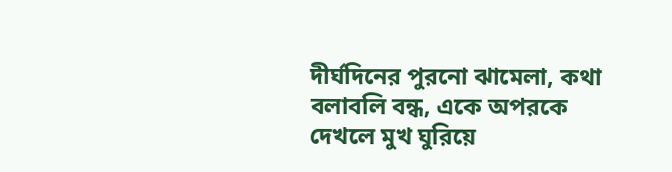দীর্ঘদিনের পুরনো ঝামেলা, কথা বলাবলি বন্ধ, একে অপরকে দেখলে মুখ ঘুরিয়ে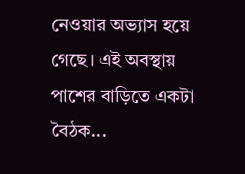নেওয়ার অভ্যাস হয়ে গেছে। এই অবস্থায় পাশের বাড়িতে একটা বৈঠক...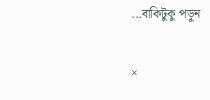...বাকিটুকু পড়ুন

×